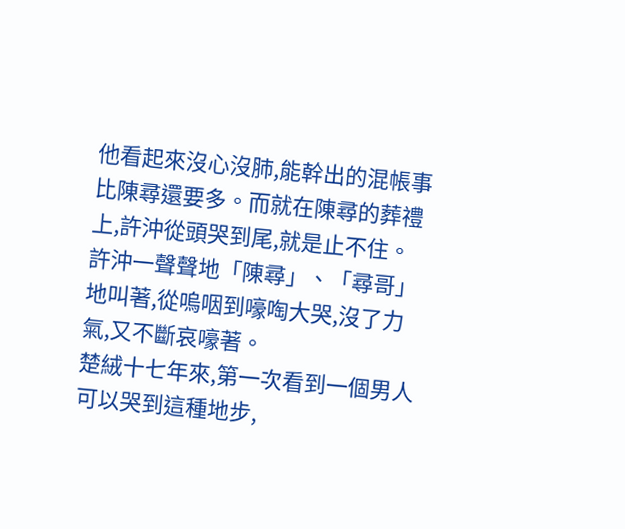他看起來沒心沒肺,能幹出的混帳事比陳尋還要多。而就在陳尋的葬禮上,許沖從頭哭到尾,就是止不住。
許沖一聲聲地「陳尋」、「尋哥」地叫著,從嗚咽到嚎啕大哭,沒了力氣,又不斷哀嚎著。
楚絨十七年來,第一次看到一個男人可以哭到這種地步,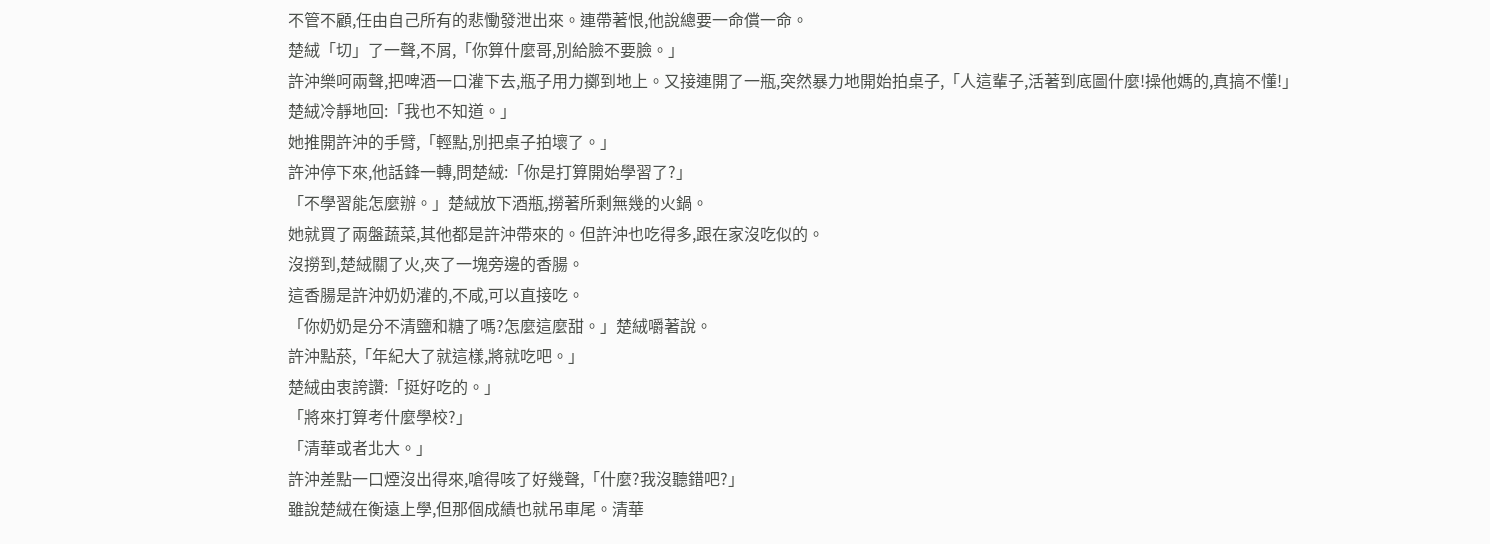不管不顧,任由自己所有的悲慟發泄出來。連帶著恨,他說總要一命償一命。
楚絨「切」了一聲,不屑,「你算什麼哥,別給臉不要臉。」
許沖樂呵兩聲,把啤酒一口灌下去,瓶子用力擲到地上。又接連開了一瓶,突然暴力地開始拍桌子,「人這輩子,活著到底圖什麼!操他媽的,真搞不懂!」
楚絨冷靜地回:「我也不知道。」
她推開許沖的手臂,「輕點,別把桌子拍壞了。」
許沖停下來,他話鋒一轉,問楚絨:「你是打算開始學習了?」
「不學習能怎麼辦。」楚絨放下酒瓶,撈著所剩無幾的火鍋。
她就買了兩盤蔬菜,其他都是許沖帶來的。但許沖也吃得多,跟在家沒吃似的。
沒撈到,楚絨關了火,夾了一塊旁邊的香腸。
這香腸是許沖奶奶灌的,不咸,可以直接吃。
「你奶奶是分不清鹽和糖了嗎?怎麼這麼甜。」楚絨嚼著說。
許沖點菸,「年紀大了就這樣,將就吃吧。」
楚絨由衷誇讚:「挺好吃的。」
「將來打算考什麼學校?」
「清華或者北大。」
許沖差點一口煙沒出得來,嗆得咳了好幾聲,「什麼?我沒聽錯吧?」
雖說楚絨在衡遠上學,但那個成績也就吊車尾。清華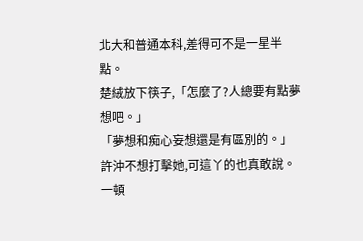北大和普通本科,差得可不是一星半點。
楚絨放下筷子,「怎麼了?人總要有點夢想吧。」
「夢想和痴心妄想還是有區別的。」許沖不想打擊她,可這丫的也真敢說。
一頓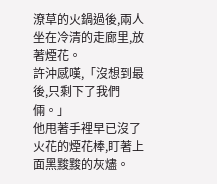潦草的火鍋過後,兩人坐在冷清的走廊里,放著煙花。
許沖感嘆,「沒想到最後,只剩下了我們倆。」
他甩著手裡早已沒了火花的煙花棒,盯著上面黑黢黢的灰燼。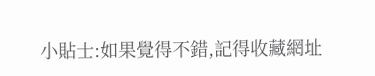小貼士:如果覺得不錯,記得收藏網址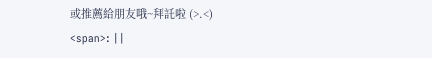或推薦給朋友哦~拜託啦 (>.<)
<span>: ||